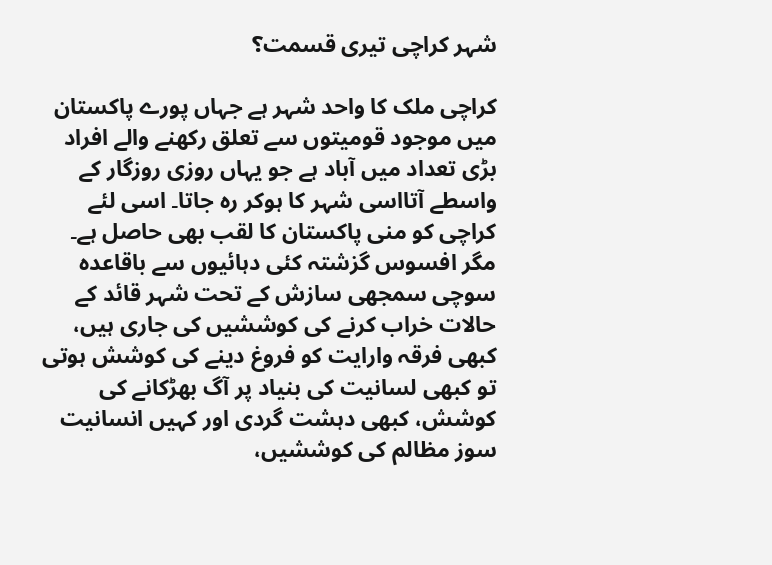شہر کراچی تیری قسمت؟

کراچی ملک کا واحد شہر ہے جہاں پورے پاکستان میں موجود قومیتوں سے تعلق رکھنے والے افراد بڑی تعداد میں آباد ہے جو یہاں روزی روزگار کے واسطے آتااسی شہر کا ہوکر رہ جاتا۔ اسی لئے کراچی کو منی پاکستان کا لقب بھی حاصل ہے۔ مگر افسوس گزشتہ کئی دہائیوں سے باقاعدہ سوچی سمجھی سازش کے تحت شہر قائد کے حالات خراب کرنے کی کوششیں کی جاری ہیں، کبھی فرقہ وارایت کو فروغ دینے کی کوشش ہوتی تو کبھی لسانیت کی بنیاد پر آگ بھڑکانے کی کوشش، کبھی دہشت گردی اور کہیں انسانیت سوز مظالم کی کوششیں،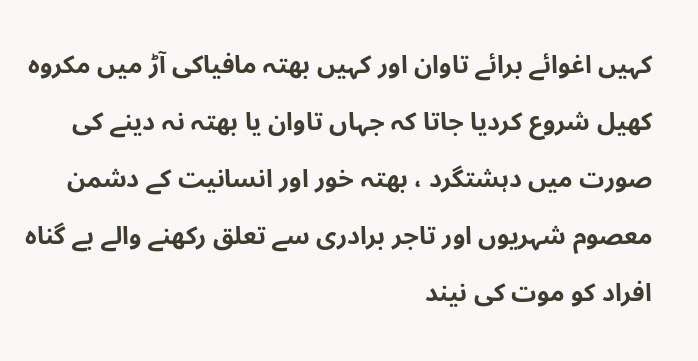کہیں اغوائے برائے تاوان اور کہیں بھتہ مافیاکی آڑ میں مکروہ کھیل شروع کردیا جاتا کہ جہاں تاوان یا بھتہ نہ دینے کی صورت میں دہشتگرد ، بھتہ خور اور انسانیت کے دشمن معصوم شہریوں اور تاجر برادری سے تعلق رکھنے والے بے گناہ افراد کو موت کی نیند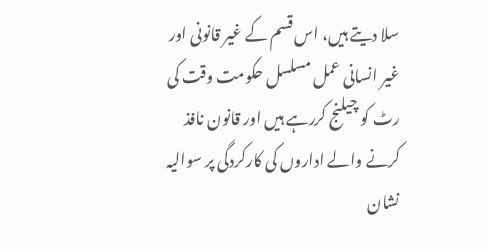سلا دیتے ہیں، اس قسم کے غیر قانونی اور غیر انسانی عمل مسلسل حکومت وقت کی رٹ کو چیلنج کررہے ہیں اور قانون نافذ کرنے والے اداروں کی کارکردگی پر سوالیہ نشان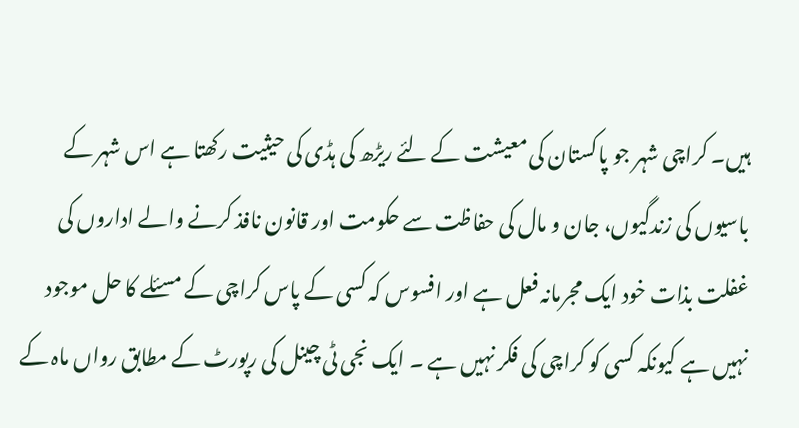ہیں۔ کراچی شہر جو پاکستان کی معیشت کے لئے ریڑھ کی ہڈی کی حیثیت رکھتا ہے اس شہر کے باسیوں کی زندگیوں، جان و مال کی حفاظت سے حکومت اور قانون نافذ کرنے والے اداروں کی غفلت بذات خود ایک مجرمانہ فعل ہے اور افسوس کہ کسی کے پاس کراچی کے مسئلے کا حل موجود نہیں ہے کیونکہ کسی کو کراچی کی فکر نہیں ہے ۔ ایک نجی ٹی چینل کی رپورٹ کے مطابق رواں ماہ کے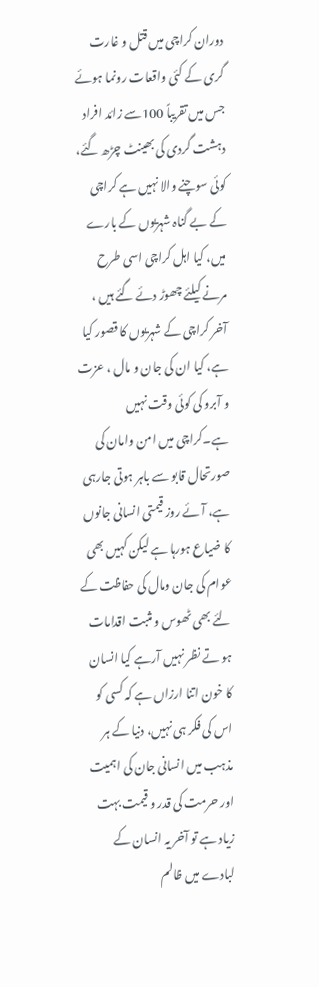دوران کراچی میں قتل و غارت گری کے کئی واقعات رونما ہوئے جس میں تقریباً 100سے زائد افراد دہشت گردی کی بھینٹ چڑھ گئے، کوئی سوچنے والا نہیں ہے کراچی کے بے گناہ شہریوں کے بارے میں، کیا اہل کراچی اسی طرح مرنے کیلئے چھوڑ دئے گئے ہیں ، آخر کراچی کے شہریوں کا قصور کیا ہے، کیا ان کی جان و مال ، عزت و آبرو کی کوئی وقت نہیں ہے۔کراچی میں امن وامان کی صورتحال قابو سے باہر ہوتی جارہی ہے، آئے روز قیمتی انسانی جانوں کا ضیاع ہورہا ہے لیکن کہیں بھی عوام کی جان ومال کی حفاظت کے لئے بھی ٹھوس و مثبت اقدامات ہو تے نظر نہیں آرہے کیا انسان کا خون اتنا ارزاں ہے کہ کسی کو اس کی فکر ہی نہیں، دنیا کے ہر مذہب میں انسانی جان کی اہمیت اور حرمت کی قدر و قیمت بہت زیاد ہے تو آخر یہ انسان کے لبادے میں ظالم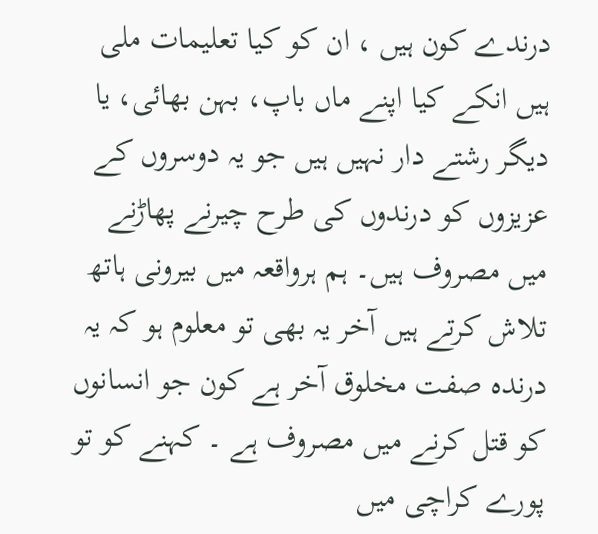درندے کون ہیں ، ان کو کیا تعلیمات ملی ہیں انکے کیا اپنے ماں باپ، بہن بھائی، یا دیگر رشتے دار نہیں ہیں جو یہ دوسروں کے عزیزوں کو درندوں کی طرح چیرنے پھاڑنے میں مصروف ہیں۔ ہم ہرواقعہ میں بیرونی ہاتھ تلاش کرتے ہیں آخر یہ بھی تو معلوم ہو کہ یہ درندہ صفت مخلوق آخر ہے کون جو انسانوں کو قتل کرنے میں مصروف ہے ۔ کہنے کو تو پورے کراچی میں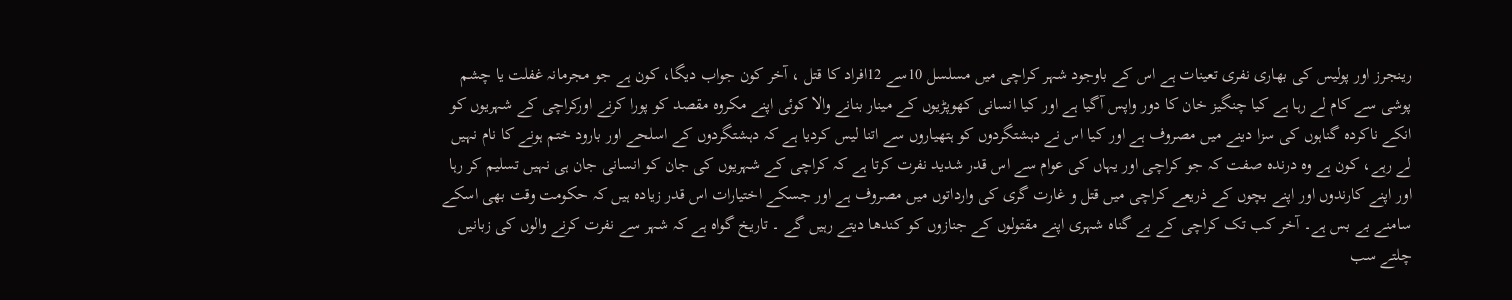رینجرز اور پولیس کی بھاری نفری تعینات ہے اس کے باوجود شہر کراچی میں مسلسل 10سے 12افراد کا قتل ، آخر کون جواب دیگا، کون ہے جو مجرمانہ غفلت یا چشم پوشی سے کام لے رہا ہے کیا چنگیز خان کا دور واپس آگیا ہے اور کیا انسانی کھوپڑیوں کے مینار بنانے والا کوئی اپنے مکروہ مقصد کو پورا کرنے اورکراچی کے شہریوں کو انکے ناکردہ گناہوں کی سزا دینے میں مصروف ہے اور کیا اس نے دہشتگردوں کو ہتھیاروں سے اتنا لیس کردیا ہے کہ دہشتگردوں کے اسلحے اور بارود ختم ہونے کا نام نہیں لے رہے، کون ہے وہ درندہ صفت کہ جو کراچی اور یہاں کی عوام سے اس قدر شدید نفرت کرتا ہے کہ کراچی کے شہریوں کی جان کو انسانی جان ہی نہیں تسلیم کر رہا اور اپنے کارندوں اور اپنے بچوں کے ذریعے کراچی میں قتل و غارت گری کی وارداتوں میں مصروف ہے اور جسکے اختیارات اس قدر زیادہ ہیں کہ حکومت وقت بھی اسکے سامنے بے بس ہے۔ آخر کب تک کراچی کے بے گناہ شہری اپنے مقتولوں کے جنازوں کو کندھا دیتے رہیں گے ۔ تاریخ گواہ ہے کہ شہر سے نفرت کرنے والوں کی زبانیں چلتے سب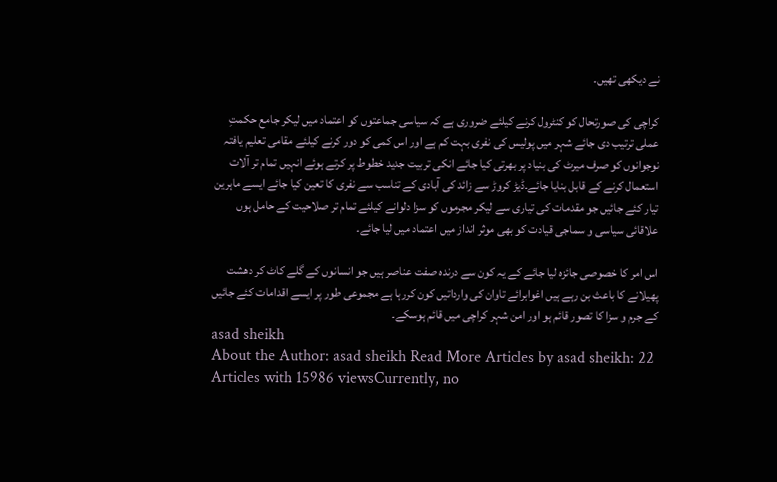نے دیکھی تھیں۔

کراچی کی صورتحال کو کنٹرول کرنے کیلئے ضروری ہے کہ سیاسی جماعتوں کو اعتماد میں لیکر جامع حکمتِ عملی ترتیب دی جائے شہر میں پولیس کی نفری بہت کم ہے اور اس کمی کو دور کرنے کیلئے مقامی تعلیم یافتہ نوجوانوں کو صرف میرٹ کی بنیاد پر بھرتی کیا جائے انکی تربیت جدید خطوط پر کرتے ہوئے انہیں تمام تر آلات استعمال کرنے کے قابل بنایا جائے۔ڈیڑ کروڑ سے زائد کی آبادی کے تناسب سے نفری کا تعین کیا جائے ایسے ماہرین تیار کئے جائیں جو مقدمات کی تیاری سے لیکر مجرموں کو سزا دلوانے کیلئے تمام تر صلاحیت کے حامل ہوں علاقائی سیاسی و سماجی قیادت کو بھی موثر انداز میں اعتماد میں لیا جائے۔

اس امر کا خصوصی جائزہ لیا جائے کے یہ کون سے درندہ صفت عناصر ہیں جو انسانوں کے گلے کاٹ کر دھشت پھیلانے کا باعث بن رہے ہیں اغوابرائے تاوان کی وارداتیں کون کررہا ہے مجموعی طور پر ایسے اقدامات کئے جائیں کے جرم و سزا کا تصور قائم ہو اور امن شہر کراچی میں قائم ہوسکے۔
asad sheikh
About the Author: asad sheikh Read More Articles by asad sheikh: 22 Articles with 15986 viewsCurrently, no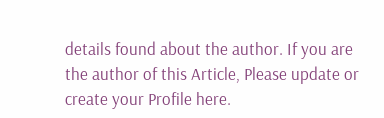details found about the author. If you are the author of this Article, Please update or create your Profile here.